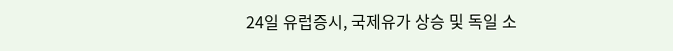24일 유럽증시, 국제유가 상승 및 독일 소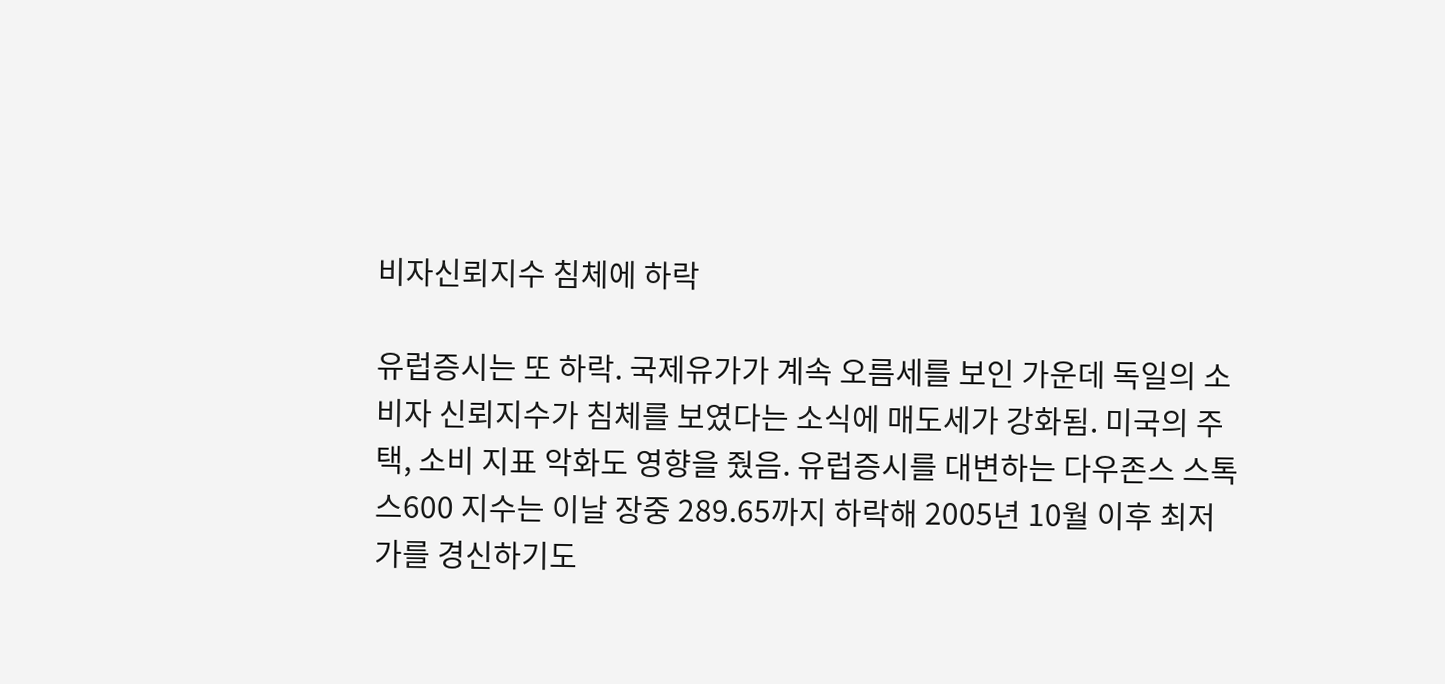비자신뢰지수 침체에 하락

유럽증시는 또 하락. 국제유가가 계속 오름세를 보인 가운데 독일의 소비자 신뢰지수가 침체를 보였다는 소식에 매도세가 강화됨. 미국의 주택, 소비 지표 악화도 영향을 줬음. 유럽증시를 대변하는 다우존스 스톡스600 지수는 이날 장중 289.65까지 하락해 2005년 10월 이후 최저가를 경신하기도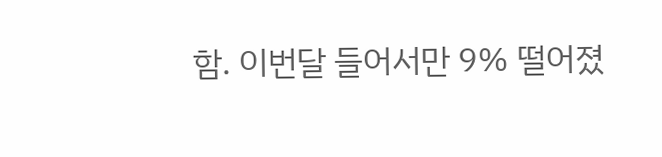함. 이번달 들어서만 9% 떨어졌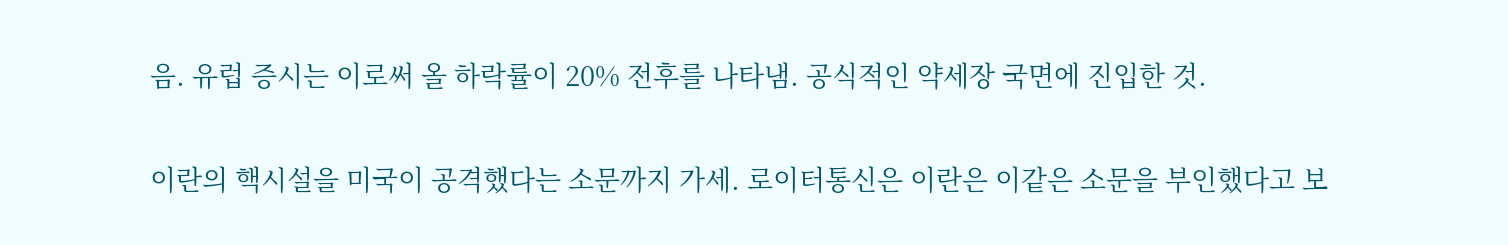음. 유럽 증시는 이로써 올 하락률이 20% 전후를 나타냄. 공식적인 약세장 국면에 진입한 것.

이란의 핵시설을 미국이 공격했다는 소문까지 가세. 로이터통신은 이란은 이같은 소문을 부인했다고 보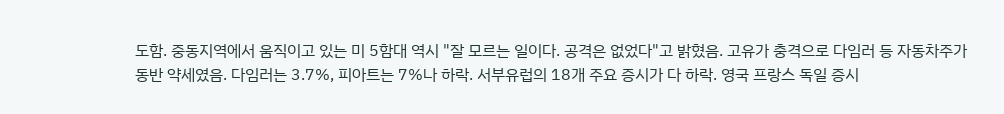도함. 중동지역에서 움직이고 있는 미 5함대 역시 "잘 모르는 일이다. 공격은 없었다"고 밝혔음. 고유가 충격으로 다임러 등 자동차주가 동반 약세였음. 다임러는 3.7%, 피아트는 7%나 하락. 서부유럽의 18개 주요 증시가 다 하락. 영국 프랑스 독일 증시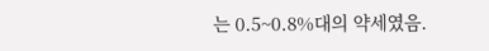는 0.5~0.8%대의 약세였음.